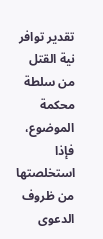تقدير توافر نية القتل من سلطة محكمة الموضوع، فإذا استخلصتها من ظروف الدعوى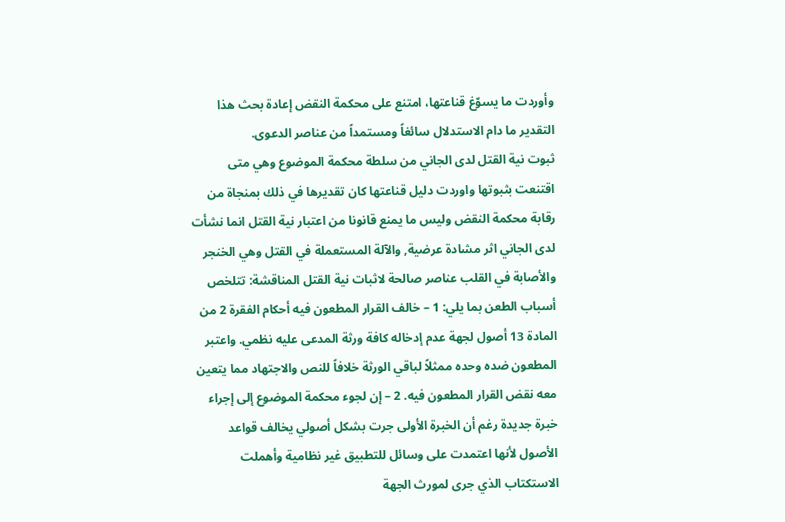وأوردت ما يسوّغ قناعتها، امتنع على محكمة النقض إعادة بحث هذا التقدير ما دام الاستدلال سائغاً ومستمداً من عناصر الدعوى.
ثبوت نية القتل لدى الجاني من سلطة محكمة الموضوع وهي متى اقتنعت بثبوتها واوردت دليل قناعتها كان تقديرها في ذلك بمنجاة من رقابة محكمة النقض وليس ما يمنع قانونا من اعتبار نية القتل انما نشأت لدى الجاني اثر مشادة عرضية, والآلة المستعملة في القتل وهي الخنجر والأصابة في القلب عناصر صالحة لاثبات نية القتل المناقشة: تتلخص أسباب الطعن بما يلي: 1 – خالف القرار المطعون فيه أحكام الفقرة 2 من المادة 13 أصول لجهة عدم إدخاله كافة ورثة المدعى عليه نظمي. واعتبر المطعون ضده وحده ممثلاً لباقي الورثة خلافاً للنص والاجتهاد مما يتعين معه نقض القرار المطعون فيه. 2 – إن لجوء محكمة الموضوع إلى إجراء خبرة جديدة رغم أن الخبرة الأولى جرت بشكل أصولي يخالف قواعد الأصول لأنها اعتمدت على وسائل للتطبيق غير نظامية وأهملت الاستكتاب الذي جرى لمورث الجهة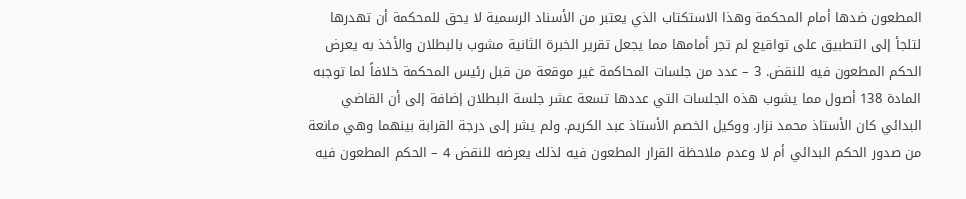المطعون ضدها أمام المحكمة وهذا الاستكتاب الذي يعتبر من الأسناد الرسمية لا يحق للمحكمة أن تهدرها لتلجأ إلى التطبيق على تواقيع لم تجر أمامها مما يجعل تقرير الخبرة الثانية مشوب بالبطلان والأخذ به يعرض الحكم المطعون فيه للنقض. 3 – عدد من جلسات المحاكمة غير موقعة من قبل رئيس المحكمة خلافاً لما توجبه المادة 138 أصول مما يشوب هذه الجلسات التي عددها تسعة عشر جلسة البطلان إضافة إلى أن القاضي البدائي كان الأستاذ محمد نزار. ووكيل الخصم الأستاذ عبد الكريم. ولم يشر إلى درجة القرابة بينهما وهي مانعة من صدور الحكم البدائي أم لا وعدم ملاحظة القرار المطعون فيه لذلك يعرضه للنقض 4 – الحكم المطعون فيه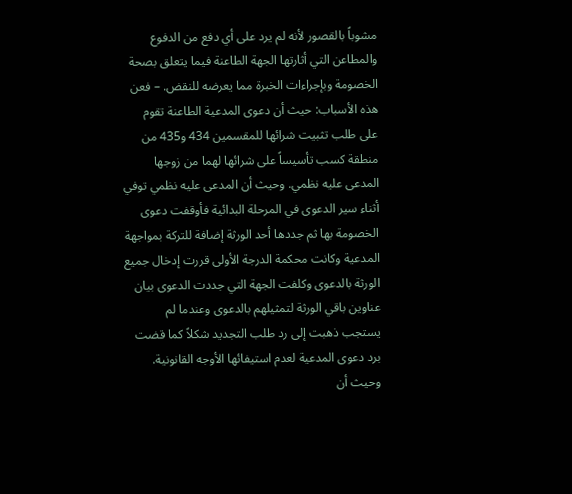مشوباً بالقصور لأنه لم يرد على أي دفع من الدفوع والمطاعن التي أثارتها الجهة الطاعنة فيما يتعلق بصحة الخصومة وبإجراءات الخبرة مما يعرضه للنقض. – فعن هذه الأسباب: حيث أن دعوى المدعية الطاعنة تقوم على طلب تثبيت شرائها للمقسمين 434 و435 من منطقة كسب تأسيساً على شرائها لهما من زوجها المدعى عليه نظمي. وحيث أن المدعى عليه نظمي توفي أثناء سير الدعوى في المرحلة البدائية فأوقفت دعوى الخصومة بها ثم جددها أحد الورثة إضافة للتركة بمواجهة المدعية وكانت محكمة الدرجة الأولى قررت إدخال جميع الورثة بالدعوى وكلفت الجهة التي جددت الدعوى بيان عناوين باقي الورثة لتمثيلهم بالدعوى وعندما لم يستجب ذهبت إلى رد طلب التجديد شكلاً كما قضت برد دعوى المدعية لعدم استيفائها الأوجه القانونية. وحيث أن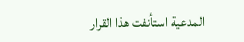المدعية استأنفت هذا القرار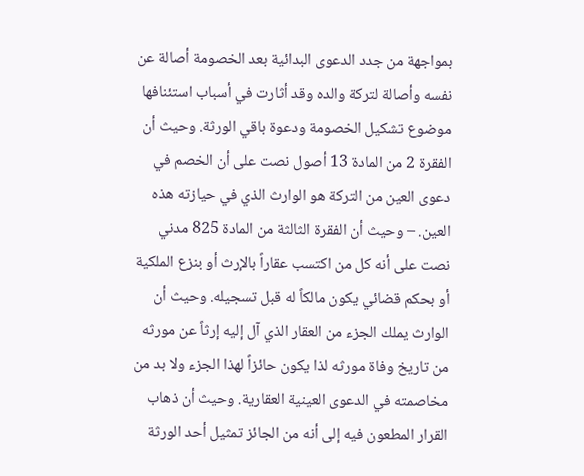بمواجهة من جدد الدعوى البدائية بعد الخصومة أصالة عن نفسه وأصالة لتركة والده وقد أثارت في أسباب استئنافها موضوع تشكيل الخصومة ودعوة باقي الورثة. وحيث أن الفقرة 2 من المادة 13 أصول نصت على أن الخصم في دعوى العين من التركة هو الوارث الذي في حيازته هذه العين. – وحيث أن الفقرة الثالثة من المادة 825 مدني نصت على أنه كل من اكتسب عقاراً بالإرث أو بنزع الملكية أو بحكم قضائي يكون مالكاً له قبل تسجيله. وحيث أن الوارث يملك الجزء من العقار الذي آل إليه إرثاً عن مورثه من تاريخ وفاة مورثه لذا يكون حائزاً لهذا الجزء ولا بد من مخاصمته في الدعوى العينية العقارية. وحيث أن ذهاب القرار المطعون فيه إلى أنه من الجائز تمثيل أحد الورثة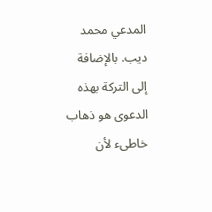المدعي محمد ديب. بالإضافة إلى التركة بهذه الدعوى هو ذهاب خاطىء لأن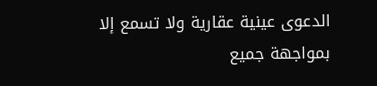الدعوى عينية عقارية ولا تسمع إلا بمواجهة جميع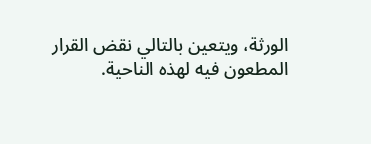الورثة، ويتعين بالتالي نقض القرار المطعون فيه لهذه الناحية.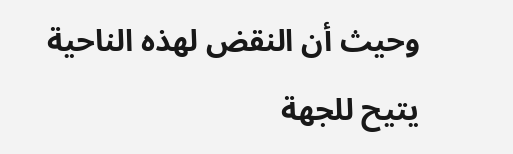وحيث أن النقض لهذه الناحية يتيح للجهة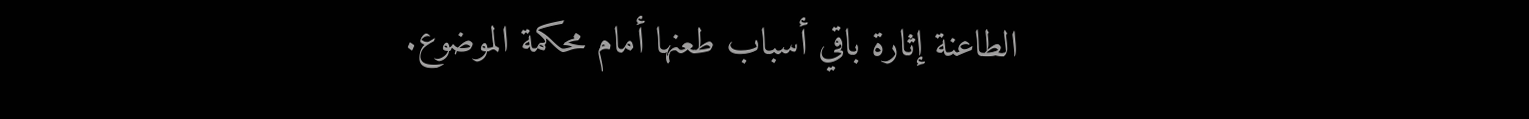الطاعنة إثارة باقي أسباب طعنها أمام محكمة الموضوع.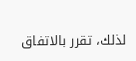لذلك، تقرر بالاتفاق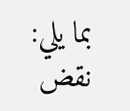بما يلي: نقض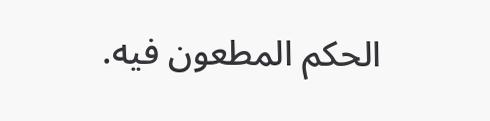الحكم المطعون فيه.